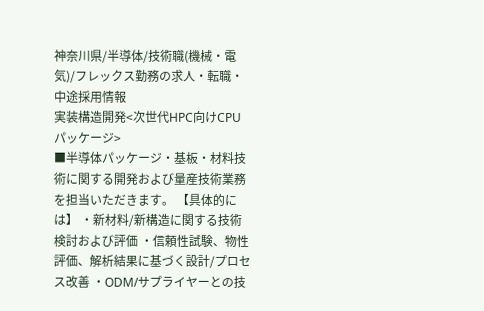神奈川県/半導体/技術職(機械・電気)/フレックス勤務の求人・転職・中途採用情報
実装構造開発<次世代HPC向けCPUパッケージ>
■半導体パッケージ・基板・材料技術に関する開発および量産技術業務を担当いただきます。 【具体的には】 ・新材料/新構造に関する技術検討および評価 ・信頼性試験、物性評価、解析結果に基づく設計/プロセス改善 ・ODM/サプライヤーとの技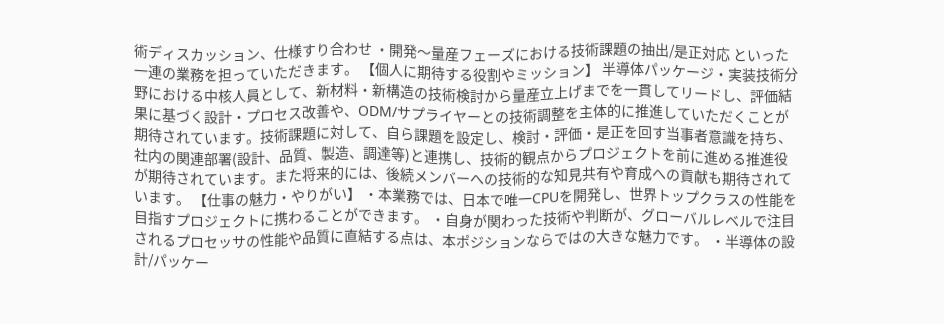術ディスカッション、仕様すり合わせ ・開発〜量産フェーズにおける技術課題の抽出/是正対応 といった一連の業務を担っていただきます。 【個人に期待する役割やミッション】 半導体パッケージ・実装技術分野における中核人員として、新材料・新構造の技術検討から量産立上げまでを一貫してリードし、評価結果に基づく設計・プロセス改善や、ODM/サプライヤーとの技術調整を主体的に推進していただくことが期待されています。技術課題に対して、自ら課題を設定し、検討・評価・是正を回す当事者意識を持ち、社内の関連部署(設計、品質、製造、調達等)と連携し、技術的観点からプロジェクトを前に進める推進役が期待されています。また将来的には、後続メンバーへの技術的な知見共有や育成への貢献も期待されています。 【仕事の魅力・やりがい】 ・本業務では、日本で唯一CPUを開発し、世界トップクラスの性能を目指すプロジェクトに携わることができます。 ・自身が関わった技術や判断が、グローバルレベルで注目されるプロセッサの性能や品質に直結する点は、本ポジションならではの大きな魅力です。 ・半導体の設計/パッケー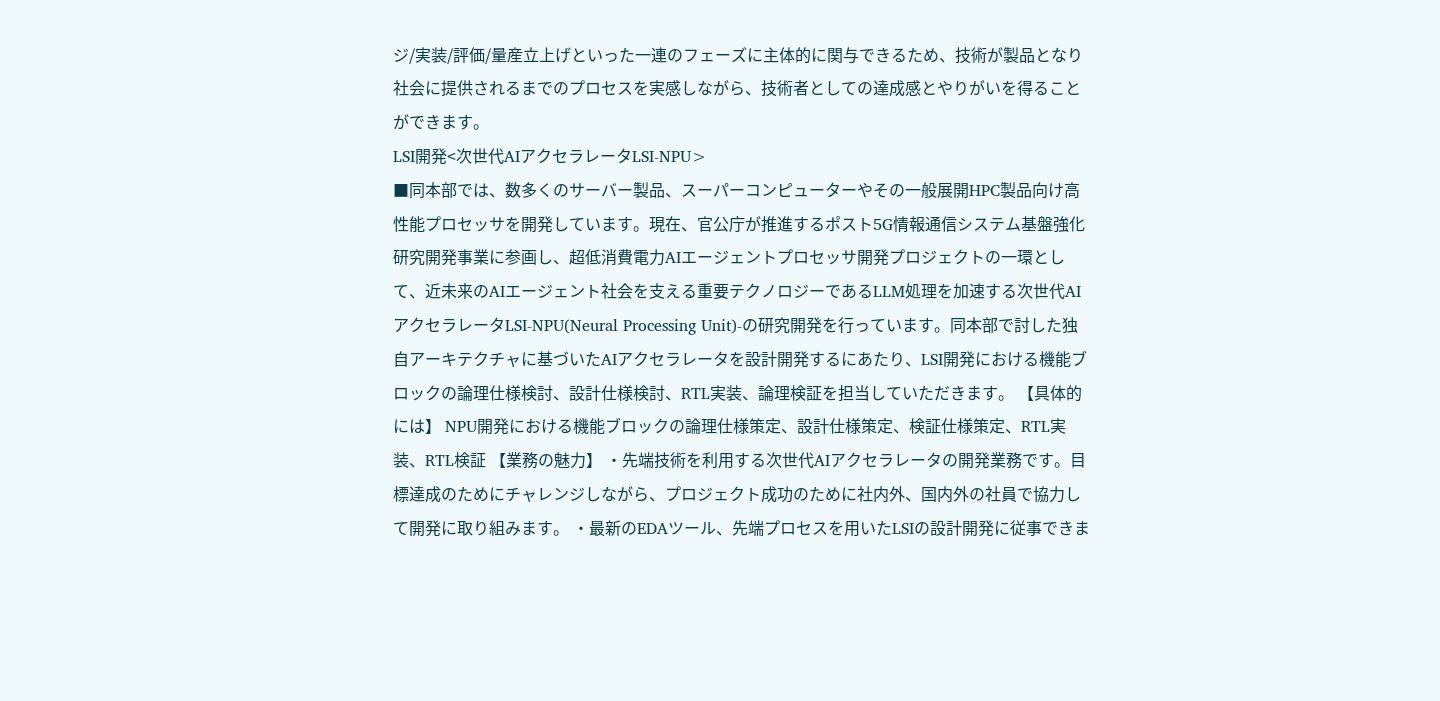ジ/実装/評価/量産立上げといった一連のフェーズに主体的に関与できるため、技術が製品となり社会に提供されるまでのプロセスを実感しながら、技術者としての達成感とやりがいを得ることができます。
LSI開発<次世代AIアクセラレータLSI-NPU>
■同本部では、数多くのサーバー製品、スーパーコンピューターやその一般展開HPC製品向け高性能プロセッサを開発しています。現在、官公庁が推進するポスト5G情報通信システム基盤強化研究開発事業に参画し、超低消費電力AIエージェントプロセッサ開発プロジェクトの一環として、近未来のAIエージェント社会を支える重要テクノロジーであるLLM処理を加速する次世代AIアクセラレータLSI-NPU(Neural Processing Unit)-の研究開発を行っています。同本部で討した独自アーキテクチャに基づいたAIアクセラレータを設計開発するにあたり、LSI開発における機能ブロックの論理仕様検討、設計仕様検討、RTL実装、論理検証を担当していただきます。 【具体的には】 NPU開発における機能ブロックの論理仕様策定、設計仕様策定、検証仕様策定、RTL実装、RTL検証 【業務の魅力】 ・先端技術を利用する次世代AIアクセラレータの開発業務です。目標達成のためにチャレンジしながら、プロジェクト成功のために社内外、国内外の社員で協力して開発に取り組みます。 ・最新のEDAツール、先端プロセスを用いたLSIの設計開発に従事できま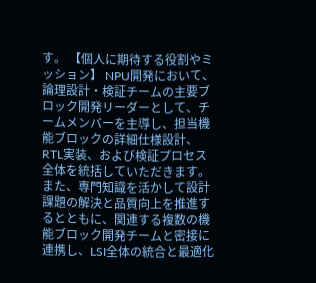す。 【個人に期待する役割やミッション】 NPU開発において、論理設計・検証チームの主要ブロック開発リーダーとして、チームメンバーを主導し、担当機能ブロックの詳細仕様設計、RTL実装、および検証プロセス全体を統括していただきます。また、専門知識を活かして設計課題の解決と品質向上を推進するとともに、関連する複数の機能ブロック開発チームと密接に連携し、LSI全体の統合と最適化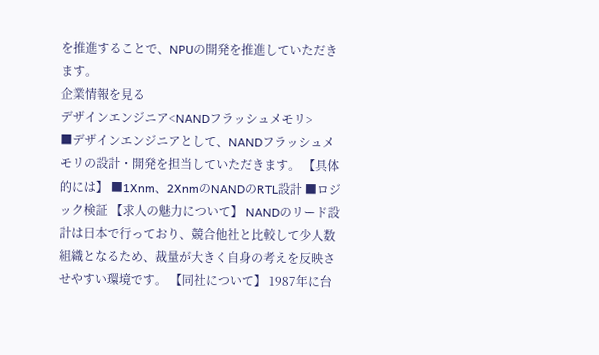を推進することで、NPUの開発を推進していただきます。
企業情報を見る
デザインエンジニア<NANDフラッシュメモリ>
■デザインエンジニアとして、NANDフラッシュメモリの設計・開発を担当していただきます。 【具体的には】 ■1Xnm、2XnmのNANDのRTL設計 ■ロジック検証 【求人の魅力について】 NANDのリード設計は日本で行っており、競合他社と比較して少人数組織となるため、裁量が大きく自身の考えを反映させやすい環境です。 【同社について】 1987年に台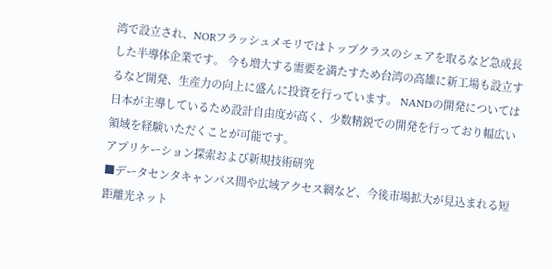湾で設立され、NORフラッシュメモリではトップクラスのシェアを取るなど急成長した半導体企業です。 今も増大する需要を満たすため台湾の高雄に新工場も設立するなど開発、生産力の向上に盛んに投資を行っています。 NANDの開発については日本が主導しているため設計自由度が高く、少数精鋭での開発を行っており幅広い領域を経験いただくことが可能です。
アプリケーション探索および新規技術研究
■データセンタキャンパス間や広域アクセス網など、今後市場拡大が見込まれる短距離光ネット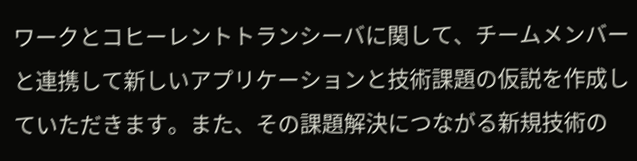ワークとコヒーレントトランシーバに関して、チームメンバーと連携して新しいアプリケーションと技術課題の仮説を作成していただきます。また、その課題解決につながる新規技術の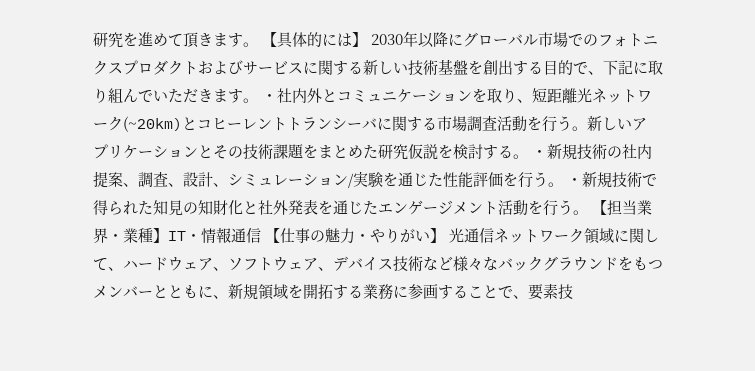研究を進めて頂きます。 【具体的には】 2030年以降にグローバル市場でのフォトニクスプロダクトおよびサービスに関する新しい技術基盤を創出する目的で、下記に取り組んでいただきます。 ・社内外とコミュニケーションを取り、短距離光ネットワーク(~20km)とコヒーレントトランシーバに関する市場調査活動を行う。新しいアプリケーションとその技術課題をまとめた研究仮説を検討する。 ・新規技術の社内提案、調査、設計、シミュレーション/実験を通じた性能評価を行う。 ・新規技術で得られた知見の知財化と社外発表を通じたエンゲージメント活動を行う。 【担当業界・業種】IT・情報通信 【仕事の魅力・やりがい】 光通信ネットワーク領域に関して、ハードウェア、ソフトウェア、デバイス技術など様々なバックグラウンドをもつメンバーとともに、新規領域を開拓する業務に参画することで、要素技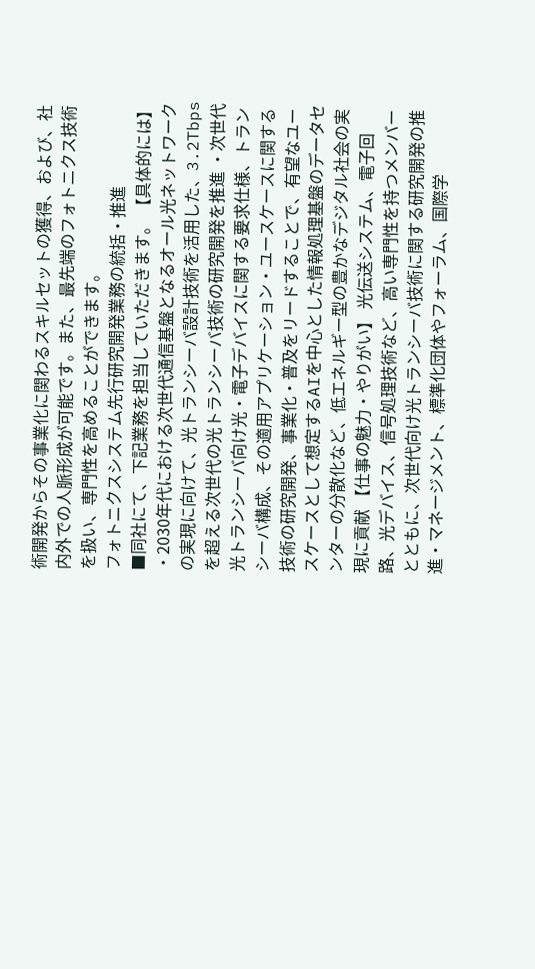術開発からその事業化に関わるスキルセットの獲得、および、社内外での人脈形成が可能です。また、最先端のフォトニクス技術を扱い、専門性を高めることができます。
フォトニクスシステム先行研究開発業務の統括・推進
■同社にて、下記業務を担当していただきます。 【具体的には】 ・2030年代における次世代通信基盤となるオール光ネットワークの実現に向けて、光トランシーバ設計技術を活用した、3.2Tbpsを超える次世代の光トランシーバ技術の研究開発を推進 ・次世代光トランシーバ向け光・電子デバイスに関する要求仕様、トランシーバ構成、その適用アプリケーション・ユースケースに関する技術の研究開発、事業化・普及をリードすることで、有望なユースケースとして想定するAIを中心とした情報処理基盤のデータセンターの分散化など、低エネルギー型の豊かなデジタル社会の実現に貢献 【仕事の魅力・やりがい】 光伝送システム、電子回路、光デバイス、信号処理技術など、高い専門性を持つメンバーとともに、次世代向け光トランシーバ技術に関する研究開発の推進・マネージメント、標準化団体やフォーラム、国際学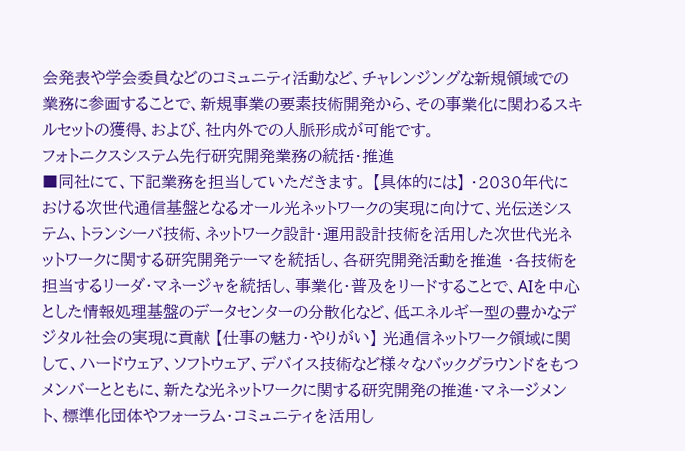会発表や学会委員などのコミュニティ活動など、チャレンジングな新規領域での業務に参画することで、新規事業の要素技術開発から、その事業化に関わるスキルセットの獲得、および、社内外での人脈形成が可能です。
フォトニクスシステム先行研究開発業務の統括・推進
■同社にて、下記業務を担当していただきます。 【具体的には】 ・2030年代における次世代通信基盤となるオール光ネットワークの実現に向けて、光伝送システム、トランシーバ技術、ネットワーク設計・運用設計技術を活用した次世代光ネットワークに関する研究開発テーマを統括し、各研究開発活動を推進 ・各技術を担当するリーダ・マネージャを統括し、事業化・普及をリードすることで、AIを中心とした情報処理基盤のデータセンターの分散化など、低エネルギー型の豊かなデジタル社会の実現に貢献 【仕事の魅力・やりがい】 光通信ネットワーク領域に関して、ハードウェア、ソフトウェア、デバイス技術など様々なバックグラウンドをもつメンバーとともに、新たな光ネットワークに関する研究開発の推進・マネージメント、標準化団体やフォーラム・コミュニティを活用し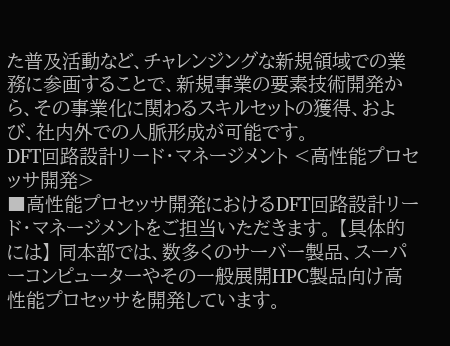た普及活動など、チャレンジングな新規領域での業務に参画することで、新規事業の要素技術開発から、その事業化に関わるスキルセットの獲得、および、社内外での人脈形成が可能です。
DFT回路設計リード・マネージメント <高性能プロセッサ開発>
■高性能プロセッサ開発におけるDFT回路設計リード・マネージメントをご担当いただきます。 【具体的には】 同本部では、数多くのサーバー製品、スーパーコンピューターやその一般展開HPC製品向け高性能プロセッサを開発しています。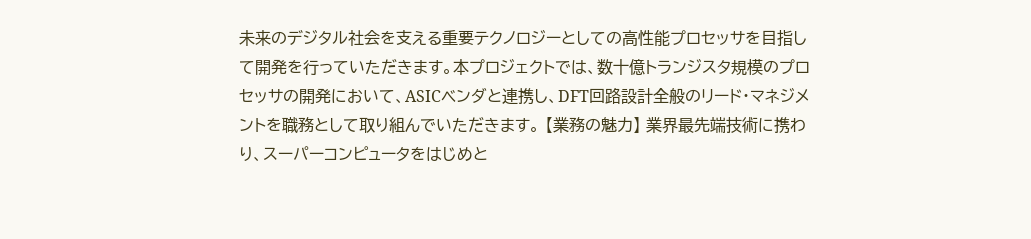未来のデジタル社会を支える重要テクノロジーとしての高性能プロセッサを目指して開発を行っていただきます。本プロジェクトでは、数十億トランジスタ規模のプロセッサの開発において、ASICベンダと連携し、DFT回路設計全般のリード・マネジメントを職務として取り組んでいただきます。 【業務の魅力】 業界最先端技術に携わり、スーパーコンピュータをはじめと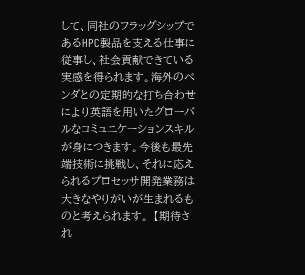して、同社のフラッグシップであるHPC製品を支える仕事に従事し、社会貢献できている実感を得られます。海外のベンダとの定期的な打ち合わせにより英語を用いたグローバルなコミュニケーションスキルが身につきます。今後も最先端技術に挑戦し、それに応えられるプロセッサ開発業務は大きなやりがいが生まれるものと考えられます。 【期待され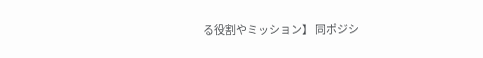る役割やミッション】 同ポジシ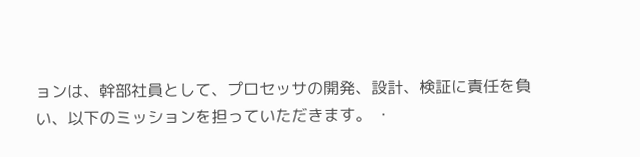ョンは、幹部社員として、プロセッサの開発、設計、検証に責任を負い、以下のミッションを担っていただきます。 ・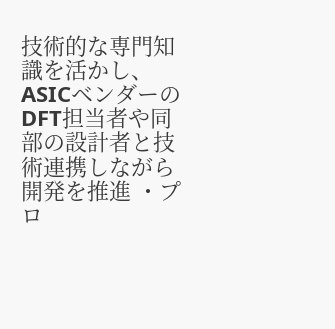技術的な専門知識を活かし、ASICベンダーのDFT担当者や同部の設計者と技術連携しながら開発を推進 ・プロ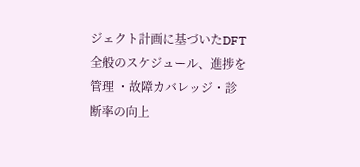ジェクト計画に基づいたDFT全般のスケジュール、進捗を管理 ・故障カバレッジ・診断率の向上